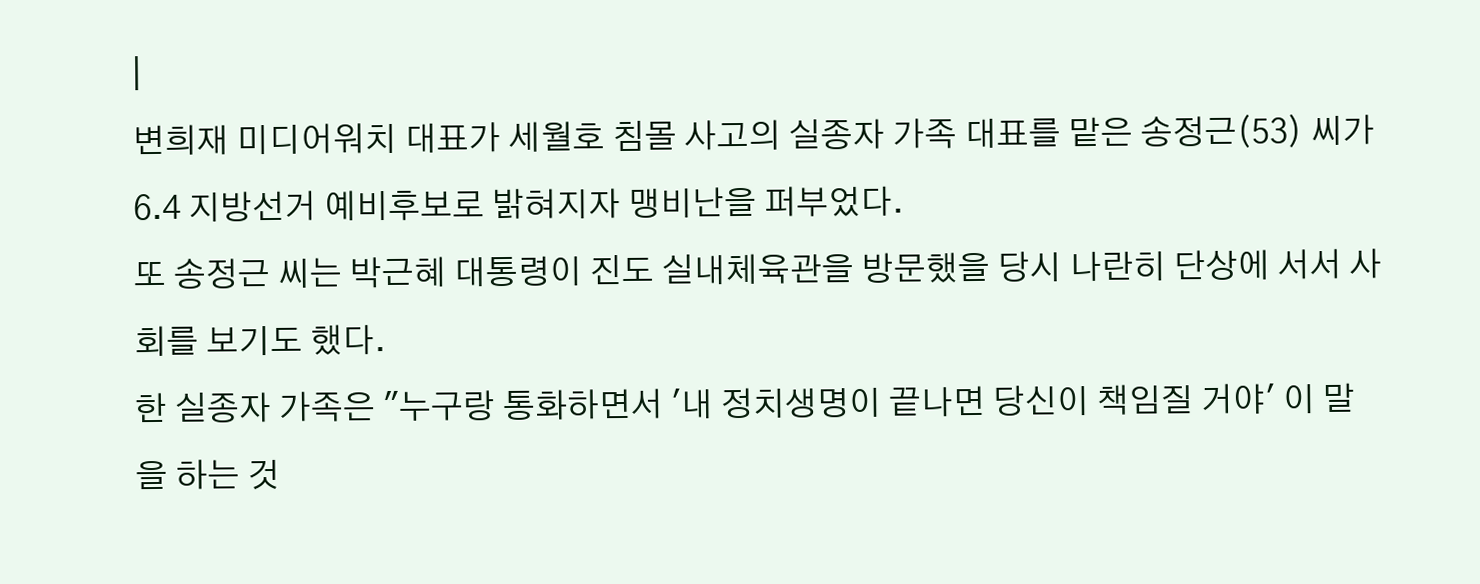|
변희재 미디어워치 대표가 세월호 침몰 사고의 실종자 가족 대표를 맡은 송정근(53) 씨가 6.4 지방선거 예비후보로 밝혀지자 맹비난을 퍼부었다.
또 송정근 씨는 박근혜 대통령이 진도 실내체육관을 방문했을 당시 나란히 단상에 서서 사회를 보기도 했다.
한 실종자 가족은 "누구랑 통화하면서 '내 정치생명이 끝나면 당신이 책임질 거야' 이 말을 하는 것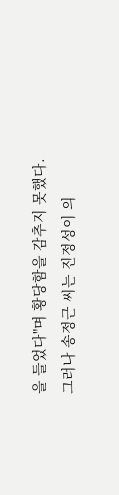을 들었다"며 황당함을 감추지 못했다.
그러나 송정근 씨는 진정성이 의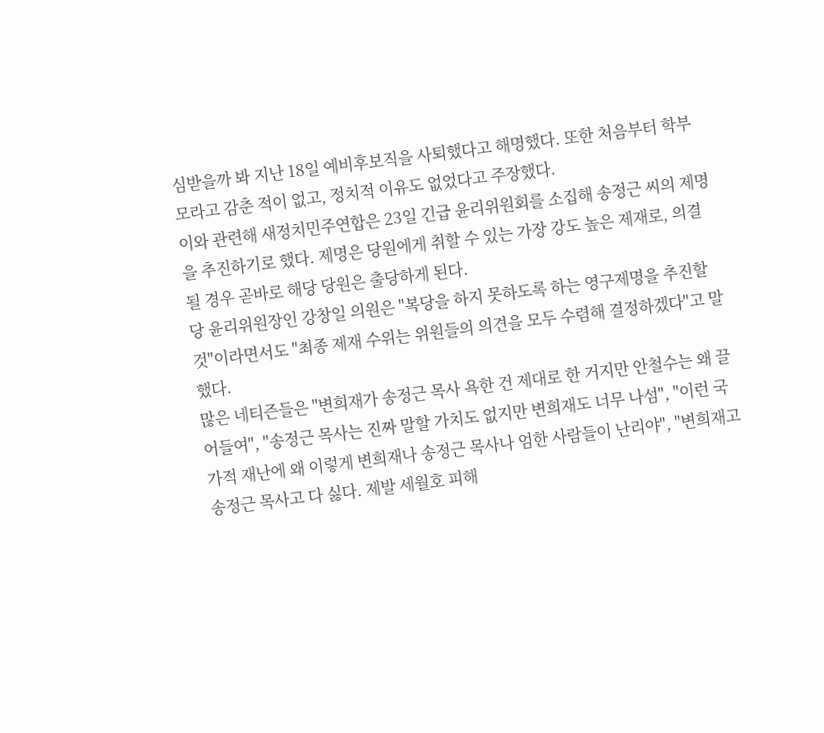심받을까 봐 지난 18일 예비후보직을 사퇴했다고 해명했다. 또한 처음부터 학부모라고 감춘 적이 없고, 정치적 이유도 없었다고 주장했다.
이와 관련해 새정치민주연합은 23일 긴급 윤리위원회를 소집해 송정근 씨의 제명을 추진하기로 했다. 제명은 당원에게 취할 수 있는 가장 강도 높은 제재로, 의결될 경우 곧바로 해당 당원은 출당하게 된다.
당 윤리위원장인 강창일 의원은 "복당을 하지 못하도록 하는 영구제명을 추진할 것"이라면서도 "최종 제재 수위는 위원들의 의견을 모두 수렴해 결정하겠다"고 말했다.
많은 네티즌들은 "변희재가 송정근 목사 욕한 건 제대로 한 거지만 안철수는 왜 끌어들여", "송정근 목사는 진짜 말할 가치도 없지만 변희재도 너무 나섬", "이런 국가적 재난에 왜 이렇게 변희재나 송정근 목사나 엄한 사람들이 난리야", "변희재고 송정근 목사고 다 싫다. 제발 세월호 피해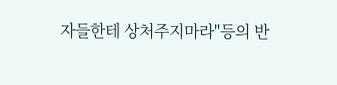자들한테 상처주지마라"등의 반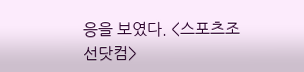응을 보였다. <스포츠조선닷컴>